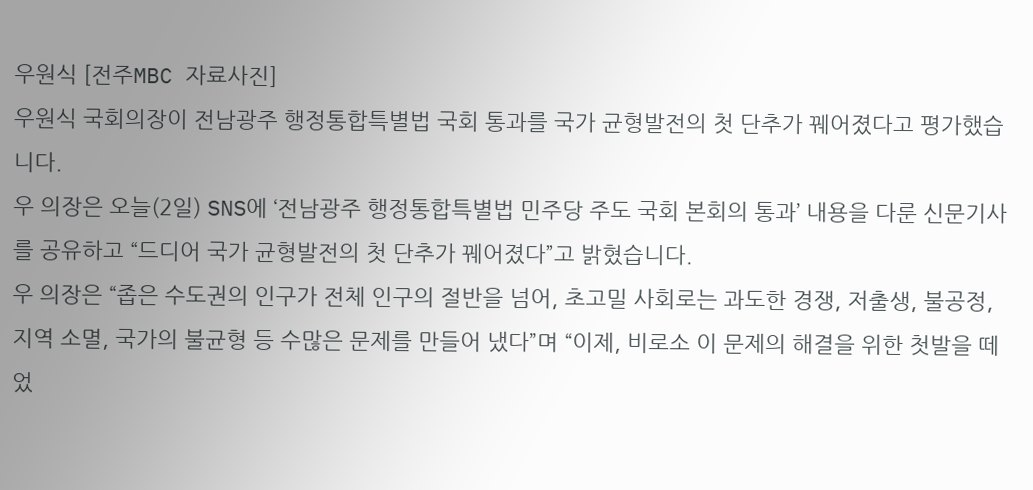우원식 [전주MBC 자료사진]
우원식 국회의장이 전남광주 행정통합특별법 국회 통과를 국가 균형발전의 첫 단추가 꿰어졌다고 평가했습니다.
우 의장은 오늘(2일) SNS에 ‘전남광주 행정통합특별법 민주당 주도 국회 본회의 통과’ 내용을 다룬 신문기사를 공유하고 “드디어 국가 균형발전의 첫 단추가 꿰어졌다”고 밝혔습니다.
우 의장은 “좁은 수도권의 인구가 전체 인구의 절반을 넘어, 초고밀 사회로는 과도한 경쟁, 저출생, 불공정, 지역 소멸, 국가의 불균형 등 수많은 문제를 만들어 냈다”며 “이제, 비로소 이 문제의 해결을 위한 첫발을 떼었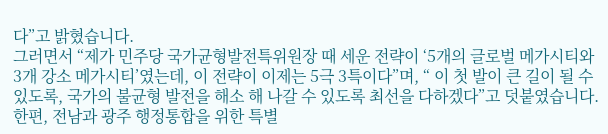다”고 밝혔습니다.
그러면서 “제가 민주당 국가균형발전특위원장 때 세운 전략이 ‘5개의 글로벌 메가시티와 3개 강소 메가시티’였는데, 이 전략이 이제는 5극 3특이다”며, “ 이 첫 발이 큰 길이 될 수 있도록, 국가의 불균형 발전을 해소 해 나갈 수 있도록 최선을 다하겠다”고 덧붙였습니다.
한편, 전남과 광주 행정통합을 위한 특별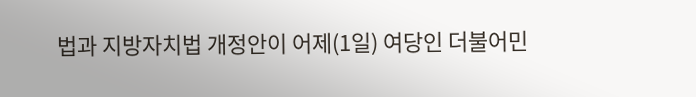법과 지방자치법 개정안이 어제(1일) 여당인 더불어민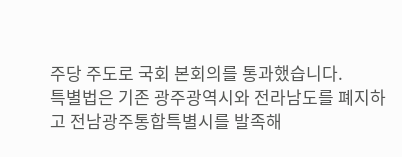주당 주도로 국회 본회의를 통과했습니다.
특별법은 기존 광주광역시와 전라남도를 폐지하고 전남광주통합특별시를 발족해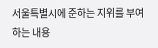서울특별시에 준하는 지위를 부여하는 내용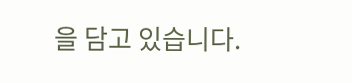을 담고 있습니다.